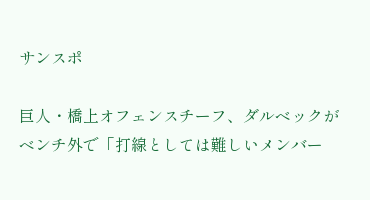サンスポ

巨人・橋上オフェンスチーフ、ダルベックがベンチ外で「打線としては難しいメンバー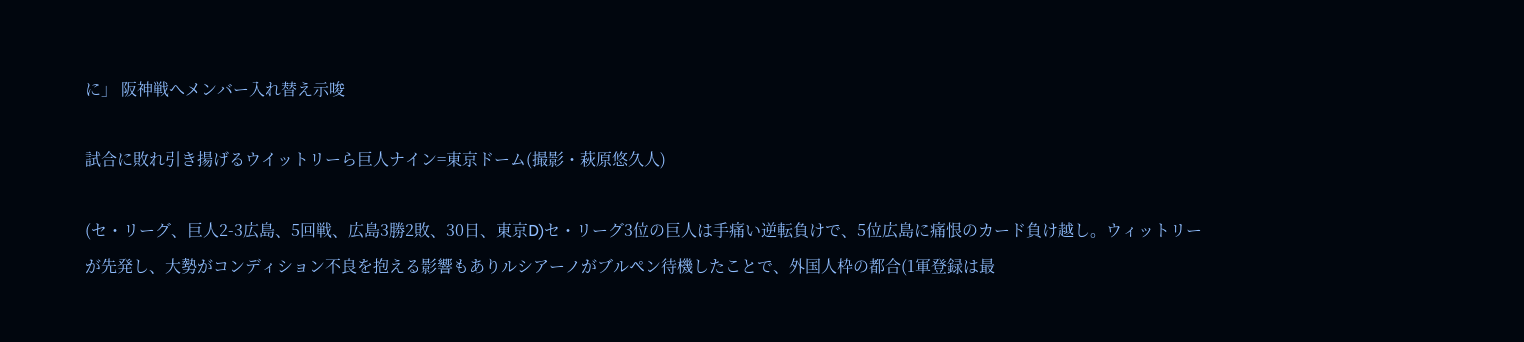に」 阪神戦へメンバー入れ替え示唆

試合に敗れ引き揚げるウイットリーら巨人ナイン=東京ドーム(撮影・萩原悠久人)

(セ・リーグ、巨人2-3広島、5回戦、広島3勝2敗、30日、東京D)セ・リーグ3位の巨人は手痛い逆転負けで、5位広島に痛恨のカード負け越し。ウィットリーが先発し、大勢がコンディション不良を抱える影響もありルシアーノがブルペン待機したことで、外国人枠の都合(1軍登録は最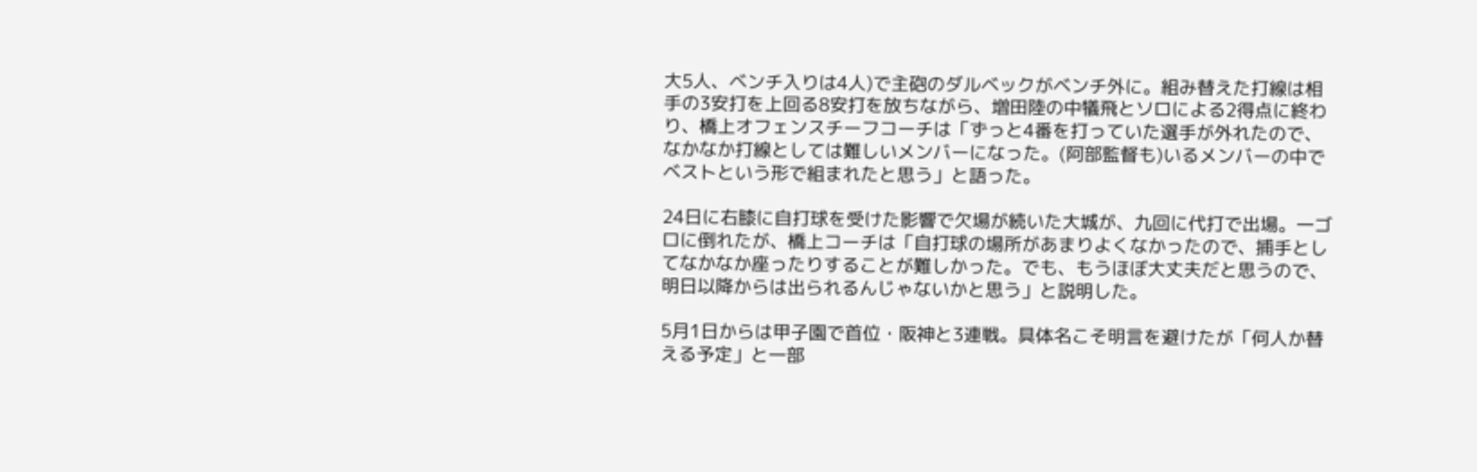大5人、ベンチ入りは4人)で主砲のダルベックがベンチ外に。組み替えた打線は相手の3安打を上回る8安打を放ちながら、増田陸の中犠飛とソロによる2得点に終わり、橋上オフェンスチーフコーチは「ずっと4番を打っていた選手が外れたので、なかなか打線としては難しいメンバーになった。(阿部監督も)いるメンバーの中でベストという形で組まれたと思う」と語った。

24日に右膝に自打球を受けた影響で欠場が続いた大城が、九回に代打で出場。一ゴロに倒れたが、橋上コーチは「自打球の場所があまりよくなかったので、捕手としてなかなか座ったりすることが難しかった。でも、もうほぼ大丈夫だと思うので、明日以降からは出られるんじゃないかと思う」と説明した。

5月1日からは甲子園で首位・阪神と3連戦。具体名こそ明言を避けたが「何人か替える予定」と一部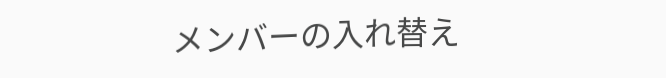メンバーの入れ替え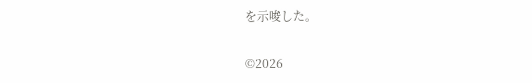を示唆した。

©2026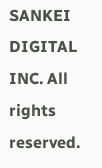SANKEI DIGITAL INC. All rights reserved.